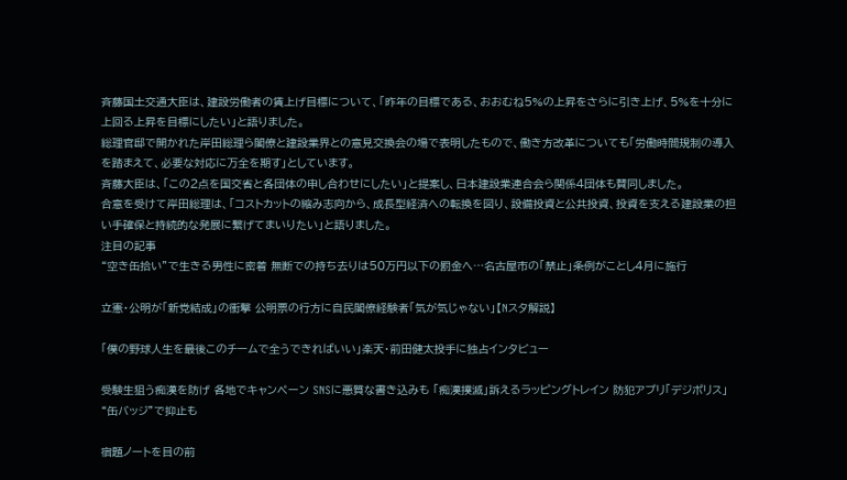斉藤国土交通大臣は、建設労働者の賃上げ目標について、「昨年の目標である、おおむね5%の上昇をさらに引き上げ、5%を十分に上回る上昇を目標にしたい」と語りました。
総理官邸で開かれた岸田総理ら閣僚と建設業界との意見交換会の場で表明したもので、働き方改革についても「労働時間規制の導入を踏まえて、必要な対応に万全を期す」としています。
斉藤大臣は、「この2点を国交省と各団体の申し合わせにしたい」と提案し、日本建設業連合会ら関係4団体も賛同しました。
合意を受けて岸田総理は、「コストカットの縮み志向から、成長型経済への転換を図り、設備投資と公共投資、投資を支える建設業の担い手確保と持続的な発展に繋げてまいりたい」と語りました。
注目の記事
“空き缶拾い”で生きる男性に密着 無断での持ち去りは50万円以下の罰金へ…名古屋市の「禁止」条例がことし4月に施行

立憲・公明が「新党結成」の衝撃 公明票の行方に自民閣僚経験者「気が気じゃない」【Nスタ解説】

「僕の野球人生を最後このチームで全うできればいい」楽天・前田健太投手に独占インタビュー

受験生狙う痴漢を防げ 各地でキャンペーン SNSに悪質な書き込みも 「痴漢撲滅」訴えるラッピングトレイン 防犯アプリ「デジポリス」 “缶バッジ”で抑止も

宿題ノートを目の前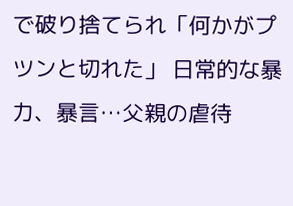で破り捨てられ「何かがプツンと切れた」 日常的な暴力、暴言…父親の虐待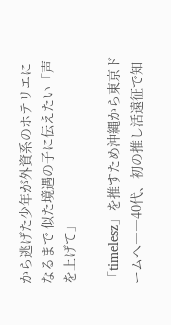から逃げた少年が外資系のホテリエになるまで 似た境遇の子に伝えたい「声を上げて」

「timelesz」を推すため沖縄から東京ドームへ――40代、初の推し活遠征で知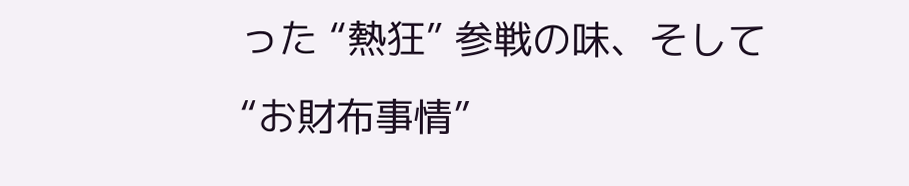った “熱狂” 参戦の味、そして “お財布事情”